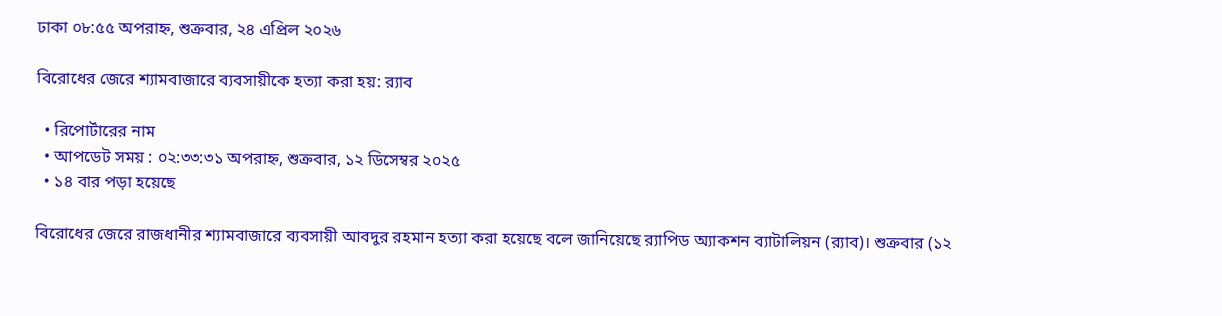ঢাকা ০৮:৫৫ অপরাহ্ন, শুক্রবার, ২৪ এপ্রিল ২০২৬

বি‌রো‌ধের জে‌রে শ্যামবাজারে ব্যবসায়ীকে হত্যা করা হয়: র‌্যাব

  • রিপোর্টারের নাম
  • আপডেট সময় : ০২:৩৩:৩১ অপরাহ্ন, শুক্রবার, ১২ ডিসেম্বর ২০২৫
  • ১৪ বার পড়া হয়েছে

বি‌রো‌ধের জে‌রে রাজধানীর শ্যামবাজারে ব্যবসায়ী আবদুর রহমান হত্যা করা হয়েছে বলে জানিয়েছে র‍্যাপিড অ্যাকশন ব্যাটালিয়ন (র‍্যাব)। শুক্রবার (১২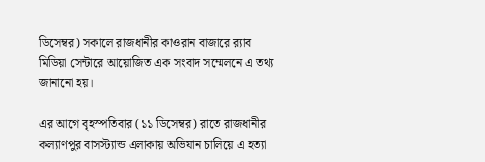ডিসেম্বর) সকালে রাজধানীর কাওরান বাজারে র‍্যাব মিডিয়া সেন্টারে আয়োজিত এক সংবাদ সম্মেলনে এ তথ্য জানা‌নো হয়।

এর আগে বৃহস্পতিবার (১১ ডিসেম্বর) রাতে রাজধানীর কল্যাণপুর বাসস্ট্যান্ড এলাকায় অভিযান চালিয়ে এ হত্যা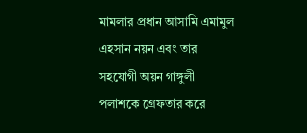মামলার প্রধান আসামি এমামুল এহসান নয়ন এবং তার সহযোগী অয়ন গাঙ্গুলী পলাশকে ‌গ্রেফতার করে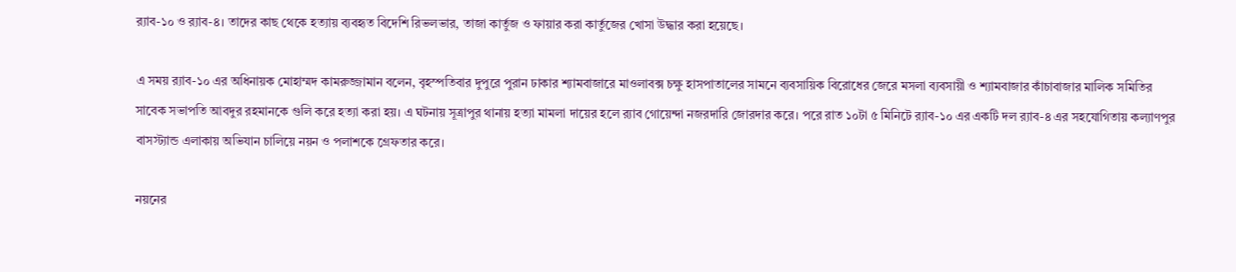র‍্যাব-১০ ও র‍্যাব-৪। তাদের কাছ থেকে হত্যায় ব্যবহৃত বিদেশি রিভলভার, তাজা কার্তুজ ও ফায়ার করা কার্তুজের খোসা উদ্ধার করা হয়েছে।

এ সময় র‍্যাব-১০ এর অধিনায়ক মোহাম্মদ কামরুজ্জামান ব‌লেন, বৃহস্পতিবার দুপুরে পুরান ঢাকার শ্যামবাজারে মাওলাবক্স চক্ষু হাসপাতালের সামনে ব্যবসায়িক বিরোধের জেরে মসলা ব্যবসায়ী ও শ্যামবাজার কাঁচাবাজার মালিক সমিতির সাবেক সভাপতি আবদুর রহমানকে গুলি করে হত্যা করা হয়। এ ঘটনায় সূত্রাপুর থানায় হত্যা মামলা দায়ের হলে র‍্যাব গোয়েন্দা নজরদারি জোরদার করে। পরে রাত ১০টা ৫ মিনিটে র‍্যাব-১০ এর একটি দল র‍্যাব-৪ এর সহযোগিতায় কল্যাণপুর বাসস্ট্যান্ড এলাকায় অভিযান চালিয়ে নয়ন ও পলাশকে ‌গ্রেফতার করে।

নয়নের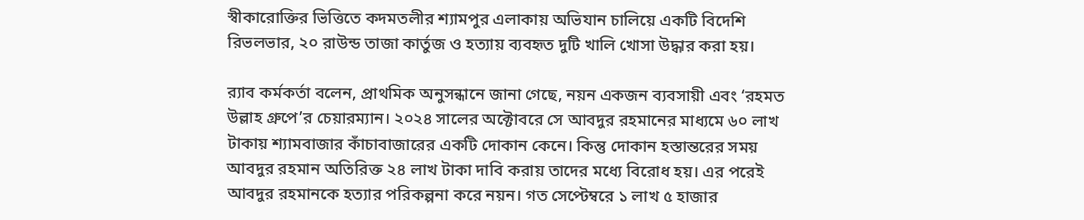স্বীকারোক্তির ভিত্তিতে কদমতলীর শ্যামপুর এলাকায় অভিযান চালিয়ে একটি বিদেশি রিভলভার, ২০ রাউন্ড তাজা কার্তুজ ও হত্যায় ব্যবহৃত দুটি খালি খোসা উদ্ধার করা হয়।

র‌্যাব কর্মকর্তা ব‌লেন, প্রাথমিক অনুসন্ধানে জানা গেছে, নয়ন একজন ব্যবসায়ী এবং ‘রহমত উল্লাহ গ্রুপে’র চেয়ারম্যান। ২০২৪ সালের অক্টোবরে সে আবদুর রহমানের মাধ্যমে ৬০ লাখ টাকায় শ্যামবাজার কাঁচাবাজারের একটি দোকান কেনে। কিন্তু দোকান হস্তান্তরের সময় আবদুর রহমান অতিরিক্ত ২৪ লাখ টাকা দাবি করায় তাদের মধ্যে বিরোধ হয়। এর পরেই আবদুর রহমানকে হত্যার পরিকল্পনা করে নয়ন। গত সেপ্টেম্বরে ১ লাখ ৫ হাজার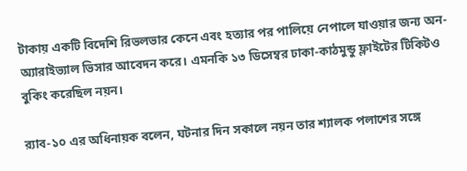টাকায় একটি বিদেশি রিভলভার কেনে এবং হত্যার পর পালিয়ে নেপালে যাওয়ার জন্য অন-অ্যারাইভ্যাল ভিসার আবেদন করে। এমনকি ১৩ ডিসেম্বর ঢাকা-কাঠমুন্ডু ফ্লাইটের টিকিটও বুকিং করেছিল নয়ন।

র‍্যাব-১০ এর অধিনায়ক বলেন, ঘটনার দিন সকালে নয়ন তার শ্যালক পলাশের সঙ্গে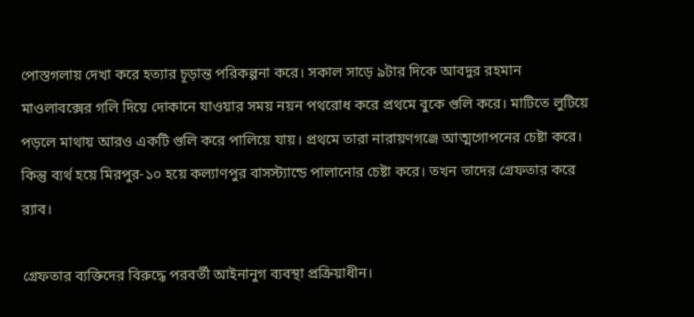পোস্তগলায় দেখা করে হত্যার চূড়ান্ত পরিকল্পনা করে। সকাল সাড়ে ৯টার দিকে আবদুর রহমান মাওলাবক্সের গলি দিয়ে দোকানে যাওয়ার সময় নয়ন পথরোধ করে প্রথমে বুকে গুলি করে। মাটিতে লুটিয়ে পড়লে মাথায় আরও একটি গুলি করে পালিয়ে যায়। প্রথমে তারা নারায়ণগঞ্জে আত্মগোপনের চেষ্টা করে। কিন্তু ব্যর্থ হয়ে মিরপুর-১০ হয়ে কল্যাণপুর বাসস্ট্যান্ডে পালানোর চেষ্টা করে। তখন তাদের গ্রেফতার করে র‍্যাব।

গ্রেফতার ব্যক্তি‌দের বিরুদ্ধে পরবর্তী আইনানুগ ব্যবস্থা প্রক্রিয়াধীন।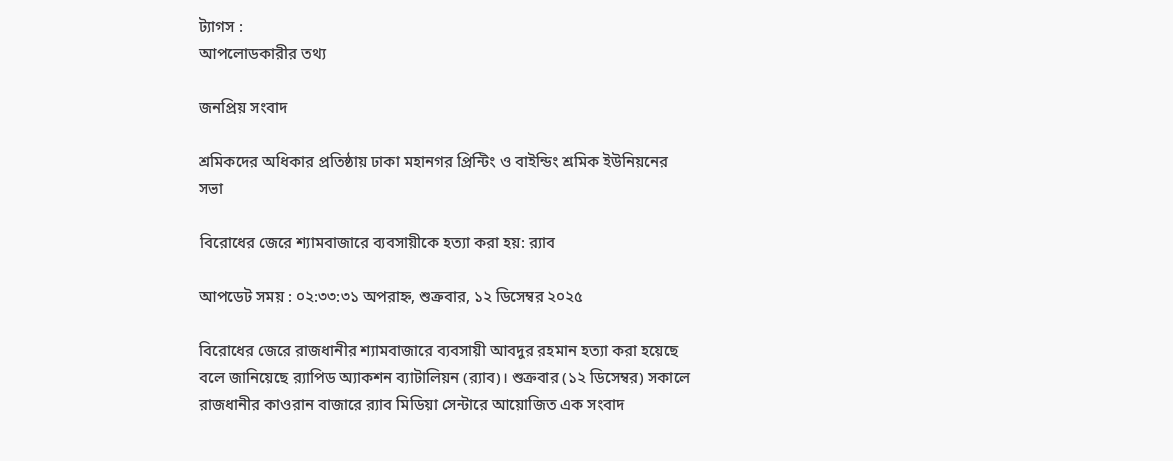ট্যাগস :
আপলোডকারীর তথ্য

জনপ্রিয় সংবাদ

শ্রমিকদের অধিকার প্রতিষ্ঠায় ঢাকা মহানগর প্রিন্টিং ও বাইন্ডিং শ্রমিক ইউনিয়নের সভা

বি‌রো‌ধের জে‌রে শ্যামবাজারে ব্যবসায়ীকে হত্যা করা হয়: র‌্যাব

আপডেট সময় : ০২:৩৩:৩১ অপরাহ্ন, শুক্রবার, ১২ ডিসেম্বর ২০২৫

বি‌রো‌ধের জে‌রে রাজধানীর শ্যামবাজারে ব্যবসায়ী আবদুর রহমান হত্যা করা হয়েছে বলে জানিয়েছে র‍্যাপিড অ্যাকশন ব্যাটালিয়ন (র‍্যাব)। শুক্রবার (১২ ডিসেম্বর) সকালে রাজধানীর কাওরান বাজারে র‍্যাব মিডিয়া সেন্টারে আয়োজিত এক সংবাদ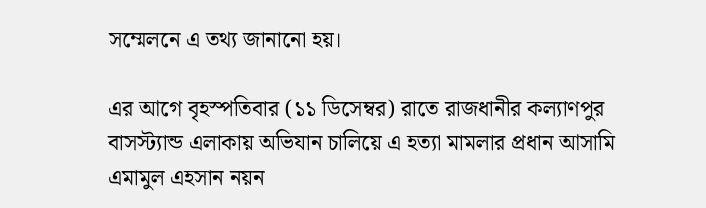সম্মেলনে এ তথ্য জানা‌নো হয়।

এর আগে বৃহস্পতিবার (১১ ডিসেম্বর) রাতে রাজধানীর কল্যাণপুর বাসস্ট্যান্ড এলাকায় অভিযান চালিয়ে এ হত্যা মামলার প্রধান আসামি এমামুল এহসান নয়ন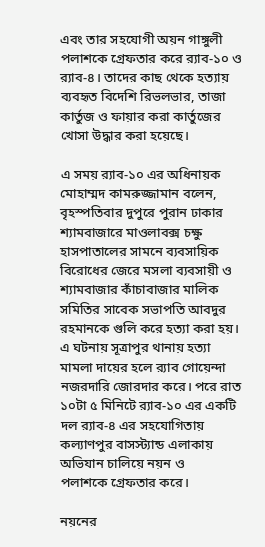এবং তার সহযোগী অয়ন গাঙ্গুলী পলাশকে ‌গ্রেফতার করে র‍্যাব-১০ ও র‍্যাব-৪। তাদের কাছ থেকে হত্যায় ব্যবহৃত বিদেশি রিভলভার, তাজা কার্তুজ ও ফায়ার করা কার্তুজের খোসা উদ্ধার করা হয়েছে।

এ সময় র‍্যাব-১০ এর অধিনায়ক মোহাম্মদ কামরুজ্জামান ব‌লেন, বৃহস্পতিবার দুপুরে পুরান ঢাকার শ্যামবাজারে মাওলাবক্স চক্ষু হাসপাতালের সামনে ব্যবসায়িক বিরোধের জেরে মসলা ব্যবসায়ী ও শ্যামবাজার কাঁচাবাজার মালিক সমিতির সাবেক সভাপতি আবদুর রহমানকে গুলি করে হত্যা করা হয়। এ ঘটনায় সূত্রাপুর থানায় হত্যা মামলা দায়ের হলে র‍্যাব গোয়েন্দা নজরদারি জোরদার করে। পরে রাত ১০টা ৫ মিনিটে র‍্যাব-১০ এর একটি দল র‍্যাব-৪ এর সহযোগিতায় কল্যাণপুর বাসস্ট্যান্ড এলাকায় অভিযান চালিয়ে নয়ন ও পলাশকে ‌গ্রেফতার করে।

নয়নের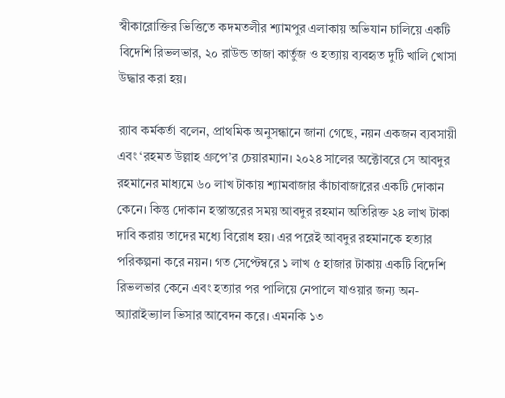স্বীকারোক্তির ভিত্তিতে কদমতলীর শ্যামপুর এলাকায় অভিযান চালিয়ে একটি বিদেশি রিভলভার, ২০ রাউন্ড তাজা কার্তুজ ও হত্যায় ব্যবহৃত দুটি খালি খোসা উদ্ধার করা হয়।

র‌্যাব কর্মকর্তা ব‌লেন, প্রাথমিক অনুসন্ধানে জানা গেছে, নয়ন একজন ব্যবসায়ী এবং ‘রহমত উল্লাহ গ্রুপে’র চেয়ারম্যান। ২০২৪ সালের অক্টোবরে সে আবদুর রহমানের মাধ্যমে ৬০ লাখ টাকায় শ্যামবাজার কাঁচাবাজারের একটি দোকান কেনে। কিন্তু দোকান হস্তান্তরের সময় আবদুর রহমান অতিরিক্ত ২৪ লাখ টাকা দাবি করায় তাদের মধ্যে বিরোধ হয়। এর পরেই আবদুর রহমানকে হত্যার পরিকল্পনা করে নয়ন। গত সেপ্টেম্বরে ১ লাখ ৫ হাজার টাকায় একটি বিদেশি রিভলভার কেনে এবং হত্যার পর পালিয়ে নেপালে যাওয়ার জন্য অন-অ্যারাইভ্যাল ভিসার আবেদন করে। এমনকি ১৩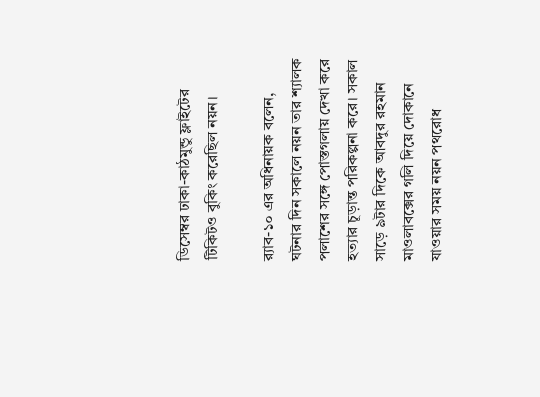ডিসেম্বর ঢাকা-কাঠমুন্ডু ফ্লাইটের টিকিটও বুকিং করেছিল নয়ন।

র‍্যাব-১০ এর অধিনায়ক বলেন, ঘটনার দিন সকালে নয়ন তার শ্যালক পলাশের সঙ্গে পোস্তগলায় দেখা করে হত্যার চূড়ান্ত পরিকল্পনা করে। সকাল সাড়ে ৯টার দিকে আবদুর রহমান মাওলাবক্সের গলি দিয়ে দোকানে যাওয়ার সময় নয়ন পথরোধ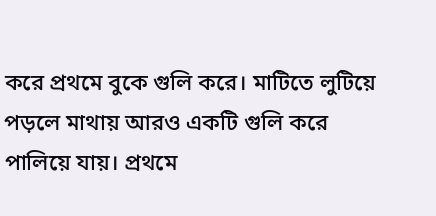করে প্রথমে বুকে গুলি করে। মাটিতে লুটিয়ে পড়লে মাথায় আরও একটি গুলি করে পালিয়ে যায়। প্রথমে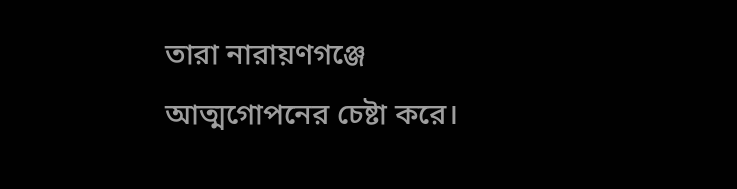তারা নারায়ণগঞ্জে আত্মগোপনের চেষ্টা করে।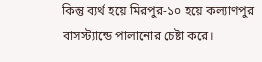কিন্তু ব্যর্থ হয়ে মিরপুর-১০ হয়ে কল্যাণপুর বাসস্ট্যান্ডে পালানোর চেষ্টা করে।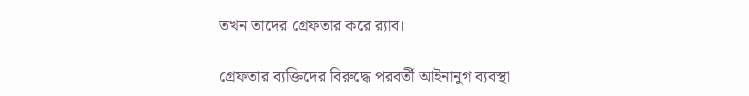তখন তাদের গ্রেফতার করে র‍্যাব।

গ্রেফতার ব্যক্তি‌দের বিরুদ্ধে পরবর্তী আইনানুগ ব্যবস্থা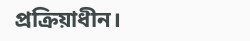প্রক্রিয়াধীন।